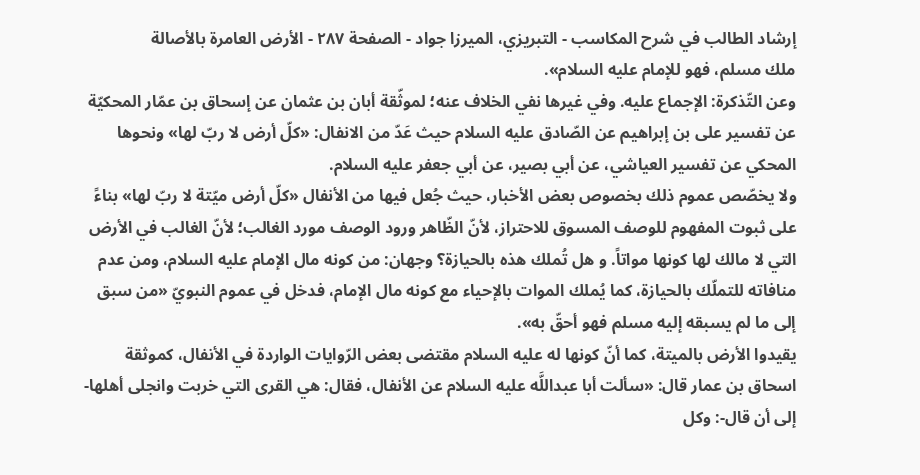إرشاد الطالب في شرح المكاسب - التبريزي، الميرزا جواد - الصفحة ٢٨٧ - الأرض العامرة بالأصالة
ملك مسلم، فهو للإمام عليه السلام».
وعن التّذكرة: الإجماع عليه. وفي غيرها نفي الخلاف عنه؛ لموثّقة أبان بن عثمان عن إسحاق بن عمّار المحكيّة عن تفسير على بن إبراهيم عن الصّادق عليه السلام حيث عَدّ من الانفال: «كلّ أرض لا ربّ لها» ونحوها المحكي عن تفسير العياشي، عن أبي بصير، عن أبي جعفر عليه السلام.
ولا يخصّص عموم ذلك بخصوص بعض الأخبار، حيث جُعل فيها من الأنفال «كلّ أرض ميّتة لا ربّ لها» بناءً على ثبوت المفهوم للوصف المسوق للاحتراز، لأنّ الظّاهر ورود الوصف مورد الغالب؛ لأنّ الغالب في الأرض التي لا مالك لها كونها مواتاً. و هل تُملك هذه بالحيازة؟ وجهان: من كونه مال الإمام عليه السلام، ومن عدم منافاته للتملّك بالحيازة، كما يُملك الموات بالإحياء مع كونه مال الإمام، فدخل في عموم النبويّ «من سبق إلى ما لم يسبقه إليه مسلم فهو أحقّ به».
يقيدوا الأرض بالميتة، كما أنّ كونها له عليه السلام مقتضى بعض الرّوايات الواردة في الأنفال، كموثقة اسحاق بن عمار قال: «سألت أبا عبداللَّه عليه السلام عن الأنفال، فقال: هي القرى التي خربت وانجلى أهلها- إلى أن قال-: وكل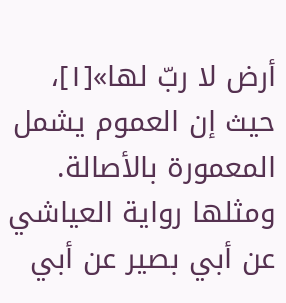أرض لا ربّ لها»[١]، حيث إن العموم يشمل المعمورة بالأصالة. ومثلها رواية العياشي عن أبي بصير عن أبي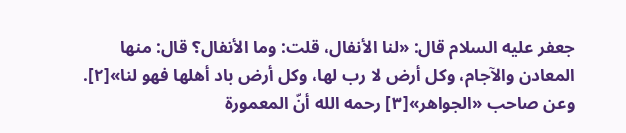جعفر عليه السلام قال: «لنا الأنفال، قلت: وما الأنفال؟ قال: منها المعادن والآجام، وكل أرض لا رب لها، وكل أرض باد أهلها فهو لنا»[٢].
وعن صاحب «الجواهر»[٣] رحمه الله أنّ المعمورة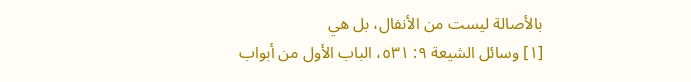بالأصالة ليست من الأنفال، بل هي
[١] وسائل الشيعة ٩: ٥٣١، الباب الأول من أبواب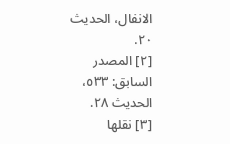الانفال، الحديث ٢٠.
[٢] المصدر السابق: ٥٣٣، الحديث ٢٨.
[٣] نقلها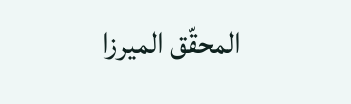المحقّق الميرزا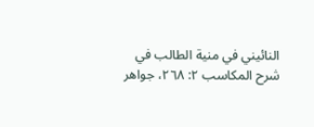النائيني في منية الطالب في شرح المكاسب ٢: ٢٦٨، جواهر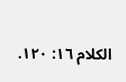الكلام ١٦: ١٢٠.